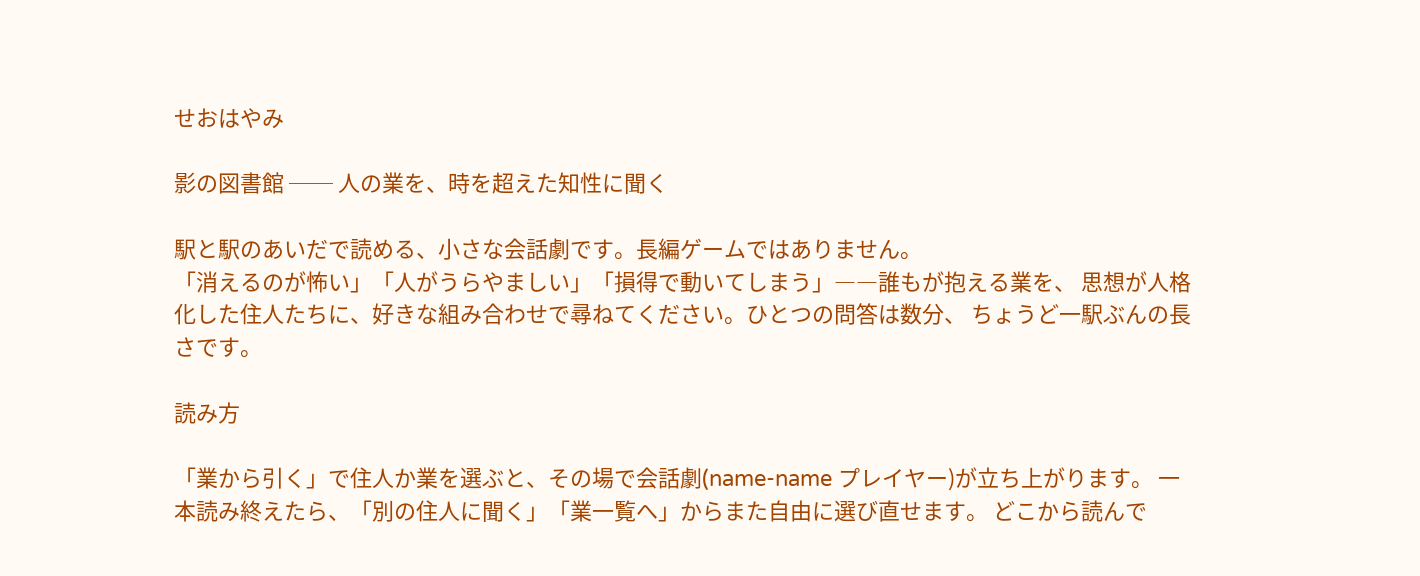せおはやみ

影の図書館 ── 人の業を、時を超えた知性に聞く

駅と駅のあいだで読める、小さな会話劇です。長編ゲームではありません。
「消えるのが怖い」「人がうらやましい」「損得で動いてしまう」――誰もが抱える業を、 思想が人格化した住人たちに、好きな組み合わせで尋ねてください。ひとつの問答は数分、 ちょうど一駅ぶんの長さです。

読み方

「業から引く」で住人か業を選ぶと、その場で会話劇(name-name プレイヤー)が立ち上がります。 一本読み終えたら、「別の住人に聞く」「業一覧へ」からまた自由に選び直せます。 どこから読んで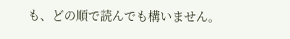も、どの順で読んでも構いません。